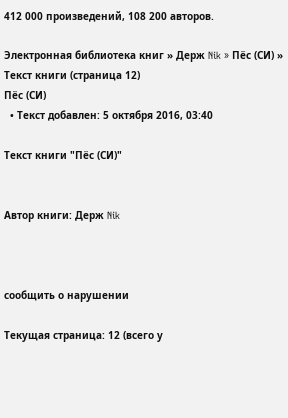412 000 произведений, 108 200 авторов.

Электронная библиотека книг » Держ Nik » Пёс (СИ) » Текст книги (страница 12)
Пёс (СИ)
  • Текст добавлен: 5 октября 2016, 03:40

Текст книги "Пёс (СИ)"


Автор книги: Держ Nik



сообщить о нарушении

Текущая страница: 12 (всего у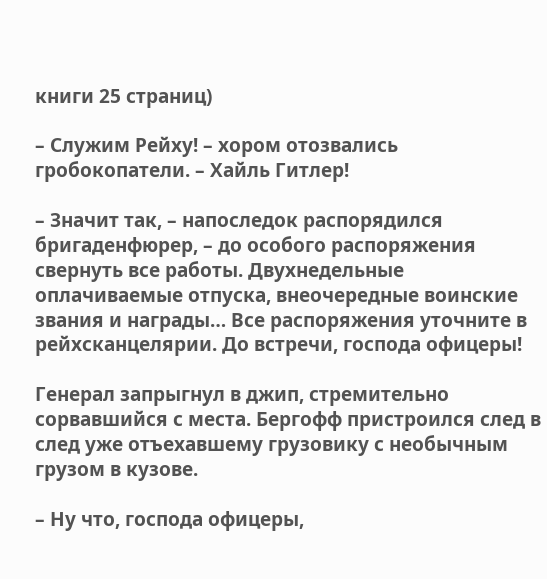книги 25 страниц)

– Служим Рейху! – хором отозвались гробокопатели. – Хайль Гитлер!

– Значит так, – напоследок распорядился бригаденфюрер, – до особого распоряжения свернуть все работы. Двухнедельные оплачиваемые отпуска, внеочередные воинские звания и награды… Все распоряжения уточните в рейхсканцелярии. До встречи, господа офицеры!

Генерал запрыгнул в джип, стремительно сорвавшийся с места. Бергофф пристроился след в след уже отъехавшему грузовику с необычным грузом в кузове.

– Ну что, господа офицеры,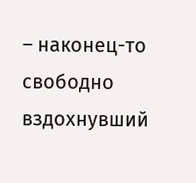– наконец-то свободно вздохнувший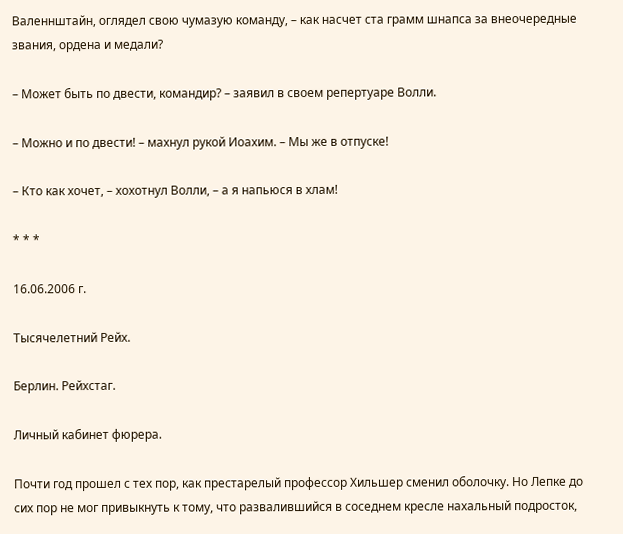Валеннштайн, оглядел свою чумазую команду, – как насчет ста грамм шнапса за внеочередные звания, ордена и медали?

– Может быть по двести, командир? – заявил в своем репертуаре Волли.

– Можно и по двести! – махнул рукой Иоахим. – Мы же в отпуске!

– Кто как хочет, – хохотнул Волли, – а я напьюся в хлам!

* * *

16.06.2006 г.

Тысячелетний Рейх.

Берлин. Рейхстаг.

Личный кабинет фюрера.

Почти год прошел с тех пор, как престарелый профессор Хильшер сменил оболочку. Но Лепке до сих пор не мог привыкнуть к тому, что развалившийся в соседнем кресле нахальный подросток,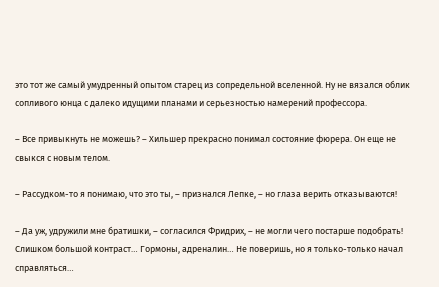это тот же самый умудренный опытом старец из сопредельной вселенной. Ну не вязался облик сопливого юнца с далеко идущими планами и серьезностью намерений профессора.

– Все привыкнуть не можешь? – Хильшер прекрасно понимал состояние фюрера. Он еще не свыкся с новым телом.

– Рассудком-то я понимаю, что это ты, – признался Лепке, – но глаза верить отказываются!

– Да уж, удружили мне братишки, – согласился Фридрих, – не могли чего постарше подобрать! Слишком большой контраст… Гормоны, адреналин… Не поверишь, но я только-только начал справляться…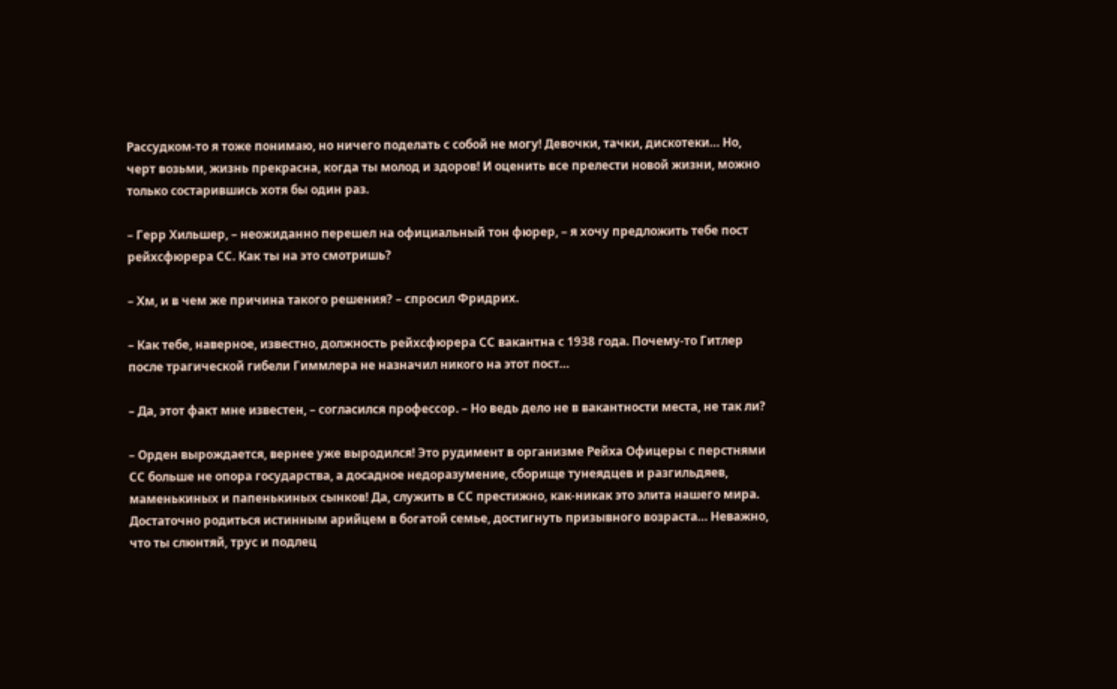Рассудком-то я тоже понимаю, но ничего поделать с собой не могу! Девочки, тачки, дискотеки… Но, черт возьми, жизнь прекрасна, когда ты молод и здоров! И оценить все прелести новой жизни, можно только состарившись хотя бы один раз.

– Герр Хильшер, – неожиданно перешел на официальный тон фюрер, – я хочу предложить тебе пост рейхсфюрера СС. Как ты на это смотришь?

– Хм, и в чем же причина такого решения? – спросил Фридрих.

– Как тебе, наверное, известно, должность рейхсфюрера СС вакантна с 1938 года. Почему-то Гитлер после трагической гибели Гиммлера не назначил никого на этот пост…

– Да, этот факт мне известен, – согласился профессор. – Но ведь дело не в вакантности места, не так ли?

– Орден вырождается, вернее уже выродился! Это рудимент в организме Рейха Офицеры с перстнями СС больше не опора государства, а досадное недоразумение, сборище тунеядцев и разгильдяев, маменькиных и папенькиных сынков! Да, служить в СС престижно, как-никак это элита нашего мира. Достаточно родиться истинным арийцем в богатой семье, достигнуть призывного возраста… Неважно, что ты слюнтяй, трус и подлец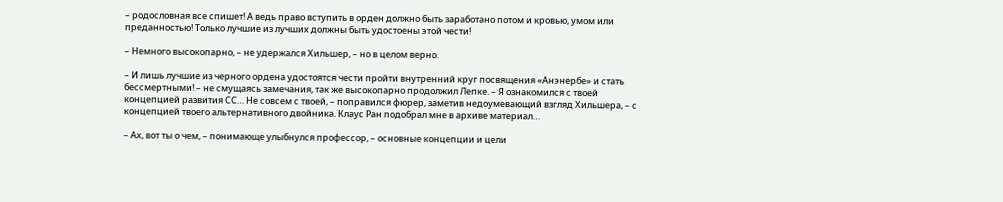– родословная все спишет! А ведь право вступить в орден должно быть заработано потом и кровью, умом или преданностью! Только лучшие из лучших должны быть удостоены этой чести!

– Немного высокопарно, – не удержался Хильшер, – но в целом верно.

– И лишь лучшие из черного ордена удостоятся чести пройти внутренний круг посвящения «Анэнербе» и стать бессмертными! – не смущаясь замечания, так же высокопарно продолжил Лепке. – Я ознакомился с твоей концепцией развития СС… Не совсем с твоей, – поправился фюрер, заметив недоумевающий взгляд Хильшера, – с концепцией твоего альтернативного двойника. Клаус Ран подобрал мне в архиве материал…

– Ах, вот ты о чем, – понимающе улыбнулся профессор, – основные концепции и цели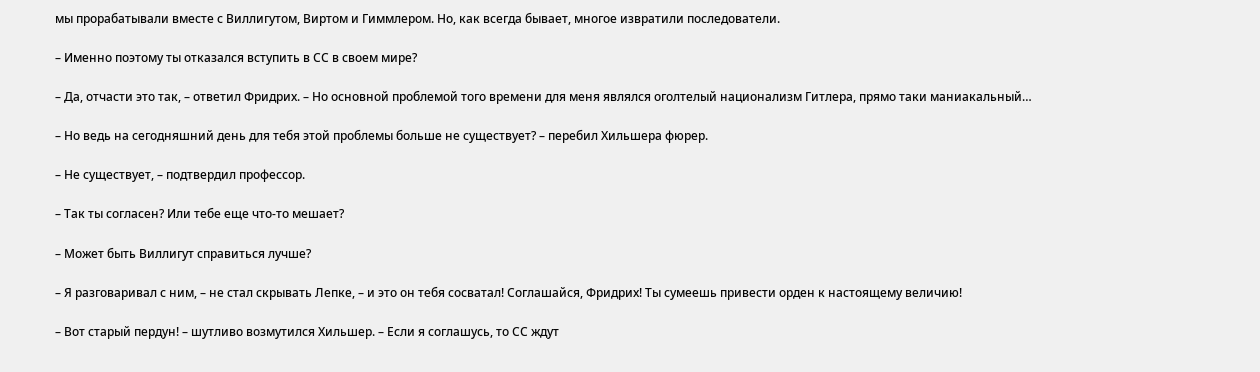мы прорабатывали вместе с Виллигутом, Виртом и Гиммлером. Но, как всегда бывает, многое извратили последователи.

– Именно поэтому ты отказался вступить в СС в своем мире?

– Да, отчасти это так, – ответил Фридрих. – Но основной проблемой того времени для меня являлся оголтелый национализм Гитлера, прямо таки маниакальный…

– Но ведь на сегодняшний день для тебя этой проблемы больше не существует? – перебил Хильшера фюрер.

– Не существует, – подтвердил профессор.

– Так ты согласен? Или тебе еще что-то мешает?

– Может быть Виллигут справиться лучше?

– Я разговаривал с ним, – не стал скрывать Лепке, – и это он тебя сосватал! Соглашайся, Фридрих! Ты сумеешь привести орден к настоящему величию!

– Вот старый пердун! – шутливо возмутился Хильшер. – Если я соглашусь, то СС ждут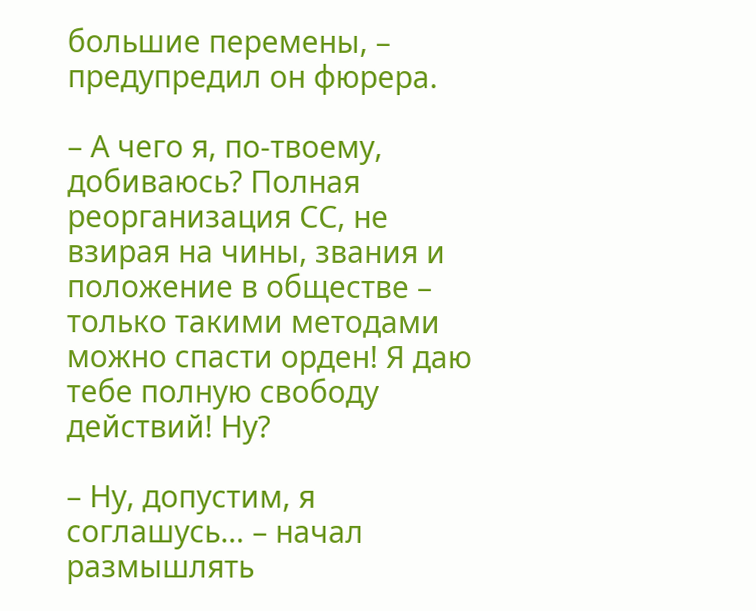большие перемены, – предупредил он фюрера.

– А чего я, по-твоему, добиваюсь? Полная реорганизация СС, не взирая на чины, звания и положение в обществе – только такими методами можно спасти орден! Я даю тебе полную свободу действий! Ну?

– Ну, допустим, я соглашусь… – начал размышлять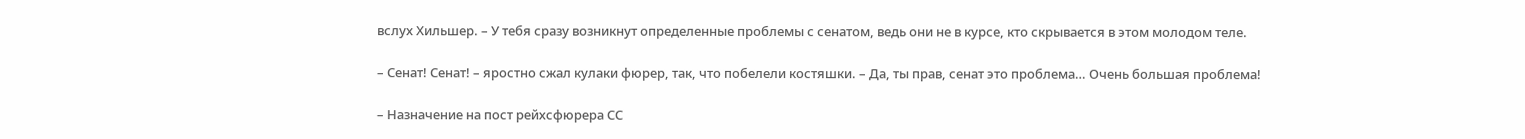вслух Хильшер. – У тебя сразу возникнут определенные проблемы с сенатом, ведь они не в курсе, кто скрывается в этом молодом теле.

– Сенат! Сенат! – яростно сжал кулаки фюрер, так, что побелели костяшки. – Да, ты прав, сенат это проблема… Очень большая проблема!

– Назначение на пост рейхсфюрера СС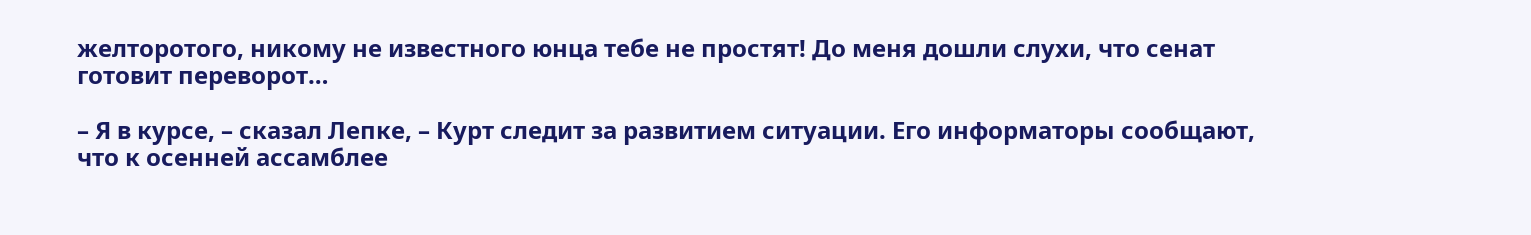желторотого, никому не известного юнца тебе не простят! До меня дошли слухи, что сенат готовит переворот…

– Я в курсе, – сказал Лепке, – Курт следит за развитием ситуации. Его информаторы сообщают, что к осенней ассамблее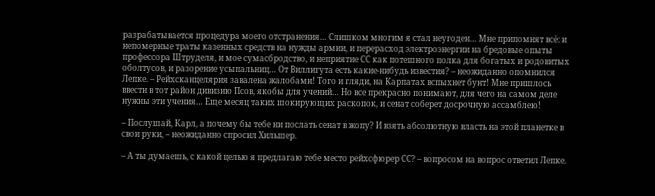разрабатывается процедура моего отстранения… Слишком многим я стал неугоден… Мне припомнят всё: и непомерные траты казенных средств на нужды армии, и перерасход электроэнергии на бредовые опыты профессора Штруделя, и мое сумасбродство, и неприятие СС как потешного полка для богатых и родовитых оболтусов, и разорение усыпальниц… От Виллигута есть какие-нибудь известия? – неожиданно опомнился Лепке. – Рейхсканцелярия завалена жалобами! Того и гляди, на Карпатах вспыхнет бунт! Мне пришлось ввести в тот район дивизию Псов, якобы для учений… Но все прекрасно понимают, для чего на самом деле нужны эти учения… Еще месяц таких шокирующих раскопок, и сенат соберет досрочную ассамблею!

– Послушай, Карл, а почему бы тебе ни послать сенат в жопу? И взять абсолютную власть на этой планетке в свои руки, – неожиданно спросил Хильшер.

– А ты думаешь, с какой целью я предлагаю тебе место рейхсфюрер СС? – вопросом на вопрос ответил Лепке.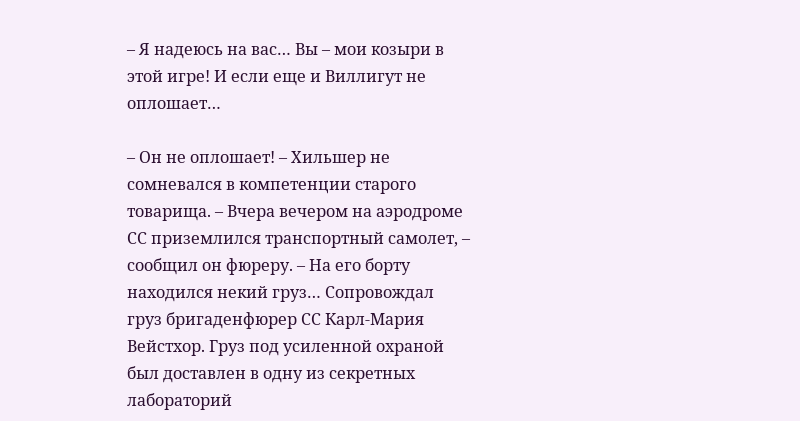– Я надеюсь на вас… Вы – мои козыри в этой игре! И если еще и Виллигут не оплошает…

– Он не оплошает! – Хильшер не сомневался в компетенции старого товарища. – Вчера вечером на аэродроме СС приземлился транспортный самолет, – сообщил он фюреру. – На его борту находился некий груз… Сопровождал груз бригаденфюрер СС Карл-Мария Вейстхор. Груз под усиленной охраной был доставлен в одну из секретных лабораторий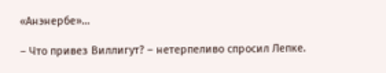«Анэнербе»…

– Что привез Виллигут? – нетерпеливо спросил Лепке.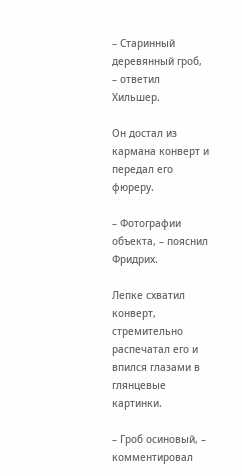– Старинный деревянный гроб, – ответил Хильшер.

Он достал из кармана конверт и передал его фюреру.

– Фотографии объекта, – пояснил Фридрих.

Лепке схватил конверт, стремительно распечатал его и впился глазами в глянцевые картинки.

– Гроб осиновый, – комментировал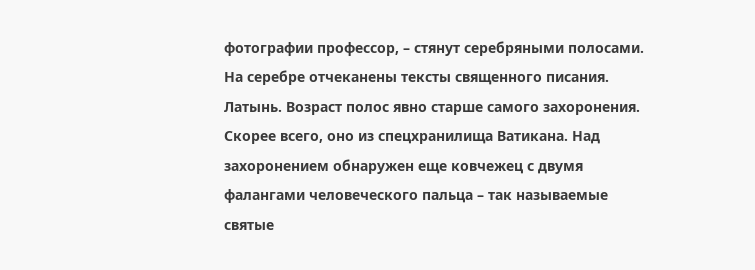фотографии профессор, – стянут серебряными полосами. На серебре отчеканены тексты священного писания. Латынь. Возраст полос явно старше самого захоронения. Скорее всего, оно из спецхранилища Ватикана. Над захоронением обнаружен еще ковчежец с двумя фалангами человеческого пальца – так называемые святые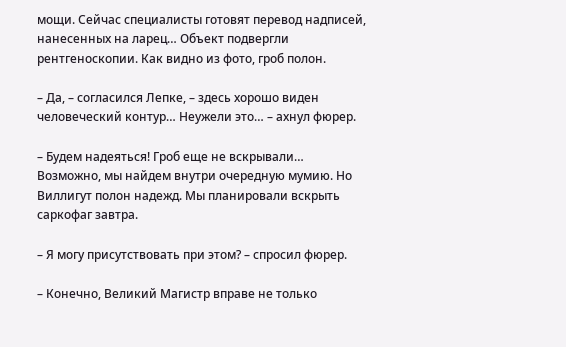мощи. Сейчас специалисты готовят перевод надписей, нанесенных на ларец… Объект подвергли рентгеноскопии. Как видно из фото, гроб полон.

– Да, – согласился Лепке, – здесь хорошо виден человеческий контур… Неужели это… – ахнул фюрер.

– Будем надеяться! Гроб еще не вскрывали… Возможно, мы найдем внутри очередную мумию. Но Виллигут полон надежд. Мы планировали вскрыть саркофаг завтра.

– Я могу присутствовать при этом? – спросил фюрер.

– Конечно, Великий Магистр вправе не только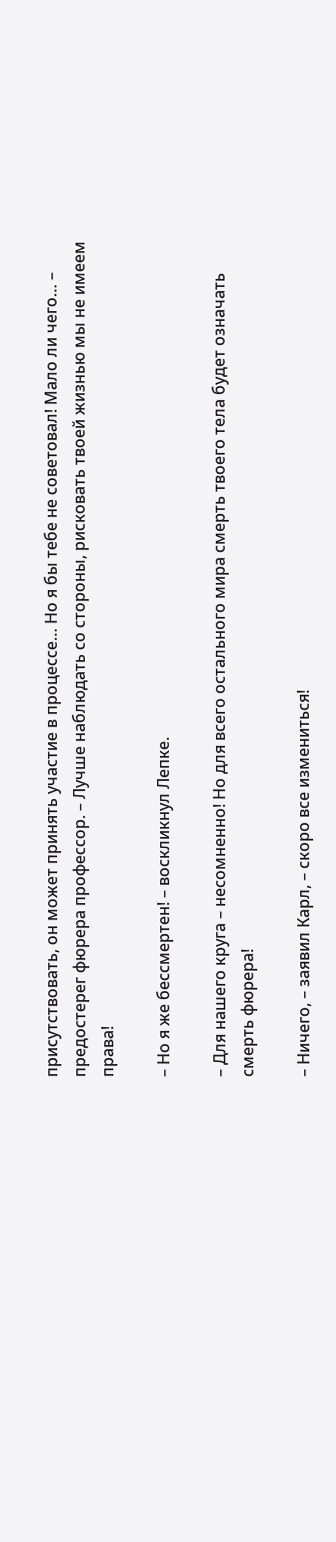присутствовать, он может принять участие в процессе… Но я бы тебе не советовал! Мало ли чего… – предостерег фюрера профессор. – Лучше наблюдать со стороны, рисковать твоей жизнью мы не имеем права!

– Но я же бессмертен! – воскликнул Лепке.

– Для нашего круга – несомненно! Но для всего остального мира смерть твоего тела будет означать смерть фюрера!

– Ничего, – заявил Карл, – скоро все измениться!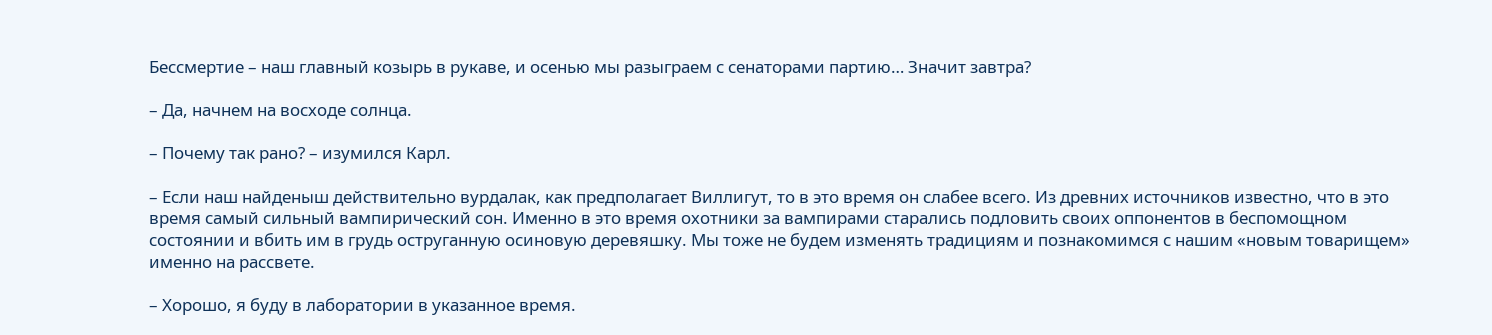Бессмертие – наш главный козырь в рукаве, и осенью мы разыграем с сенаторами партию… Значит завтра?

– Да, начнем на восходе солнца.

– Почему так рано? – изумился Карл.

– Если наш найденыш действительно вурдалак, как предполагает Виллигут, то в это время он слабее всего. Из древних источников известно, что в это время самый сильный вампирический сон. Именно в это время охотники за вампирами старались подловить своих оппонентов в беспомощном состоянии и вбить им в грудь оструганную осиновую деревяшку. Мы тоже не будем изменять традициям и познакомимся с нашим «новым товарищем» именно на рассвете.

– Хорошо, я буду в лаборатории в указанное время.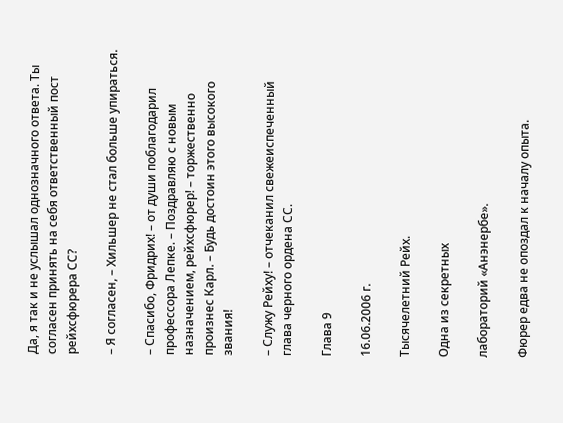Да, я так и не услышал однозначного ответа. Ты согласен принять на себя ответственный пост рейхсфюрера СС?

– Я согласен, – Хильшер не стал больше упираться.

– Спасибо, Фридрих! – от души поблагодарил профессора Лепке. – Поздравляю с новым назначением, рейхсфюрер! – торжественно произнес Карл. – Будь достоин этого высокого звания!

– Служу Рейху! – отчеканил свежеиспеченный глава черного ордена СС.

Глава 9

16.06.2006 г.

Тысячелетний Рейх.

Одна из секретных

лабораторий «Анэнербе».

Фюрер едва не опоздал к началу опыта.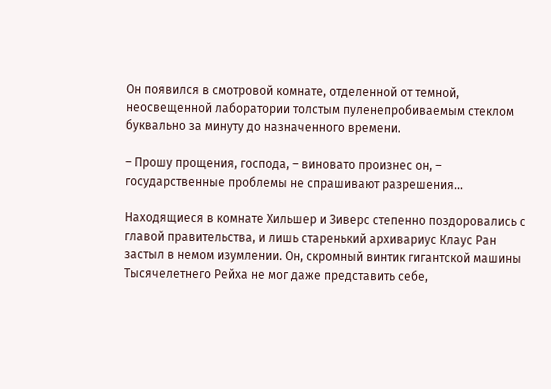Он появился в смотровой комнате, отделенной от темной, неосвещенной лаборатории толстым пуленепробиваемым стеклом буквально за минуту до назначенного времени.

– Прошу прощения, господа, – виновато произнес он, – государственные проблемы не спрашивают разрешения…

Находящиеся в комнате Хильшер и Зиверс степенно поздоровались с главой правительства, и лишь старенький архивариус Клаус Ран застыл в немом изумлении. Он, скромный винтик гигантской машины Тысячелетнего Рейха не мог даже представить себе,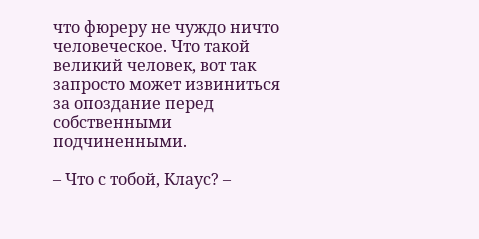что фюреру не чуждо ничто человеческое. Что такой великий человек, вот так запросто может извиниться за опоздание перед собственными подчиненными.

– Что с тобой, Клаус? –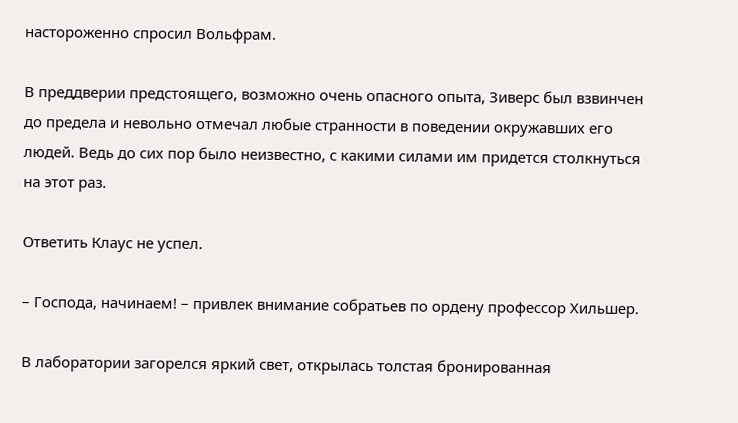настороженно спросил Вольфрам.

В преддверии предстоящего, возможно очень опасного опыта, Зиверс был взвинчен до предела и невольно отмечал любые странности в поведении окружавших его людей. Ведь до сих пор было неизвестно, с какими силами им придется столкнуться на этот раз.

Ответить Клаус не успел.

– Господа, начинаем! – привлек внимание собратьев по ордену профессор Хильшер.

В лаборатории загорелся яркий свет, открылась толстая бронированная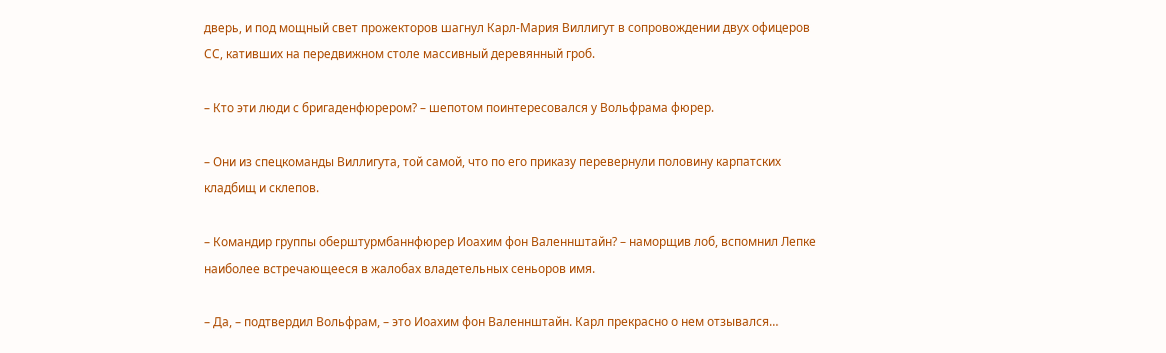дверь, и под мощный свет прожекторов шагнул Карл-Мария Виллигут в сопровождении двух офицеров СС, кативших на передвижном столе массивный деревянный гроб.

– Кто эти люди с бригаденфюрером? – шепотом поинтересовался у Вольфрама фюрер.

– Они из спецкоманды Виллигута, той самой, что по его приказу перевернули половину карпатских кладбищ и склепов.

– Командир группы оберштурмбаннфюрер Иоахим фон Валеннштайн? – наморщив лоб, вспомнил Лепке наиболее встречающееся в жалобах владетельных сеньоров имя.

– Да, – подтвердил Вольфрам, – это Иоахим фон Валеннштайн. Карл прекрасно о нем отзывался…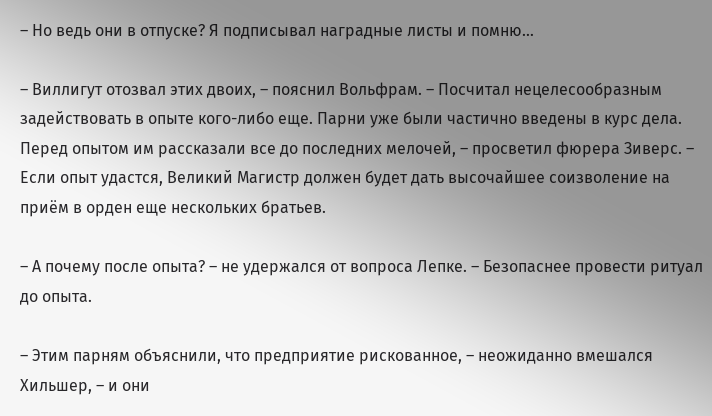– Но ведь они в отпуске? Я подписывал наградные листы и помню…

– Виллигут отозвал этих двоих, – пояснил Вольфрам. – Посчитал нецелесообразным задействовать в опыте кого-либо еще. Парни уже были частично введены в курс дела. Перед опытом им рассказали все до последних мелочей, – просветил фюрера Зиверс. – Если опыт удастся, Великий Магистр должен будет дать высочайшее соизволение на приём в орден еще нескольких братьев.

– А почему после опыта? – не удержался от вопроса Лепке. – Безопаснее провести ритуал до опыта.

– Этим парням объяснили, что предприятие рискованное, – неожиданно вмешался Хильшер, – и они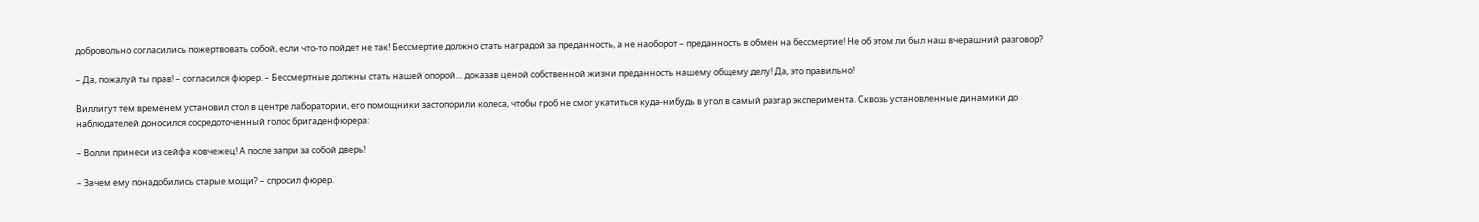добровольно согласились пожертвовать собой, если что-то пойдет не так! Бессмертие должно стать наградой за преданность, а не наоборот – преданность в обмен на бессмертие! Не об этом ли был наш вчерашний разговор?

– Да, пожалуй ты прав! – согласился фюрер. – Бессмертные должны стать нашей опорой… доказав ценой собственной жизни преданность нашему общему делу! Да, это правильно!

Виллигут тем временем установил стол в центре лаборатории, его помощники застопорили колеса, чтобы гроб не смог укатиться куда-нибудь в угол в самый разгар эксперимента. Сквозь установленные динамики до наблюдателей доносился сосредоточенный голос бригаденфюрера:

– Волли принеси из сейфа ковчежец! А после запри за собой дверь!

– Зачем ему понадобились старые мощи? – спросил фюрер.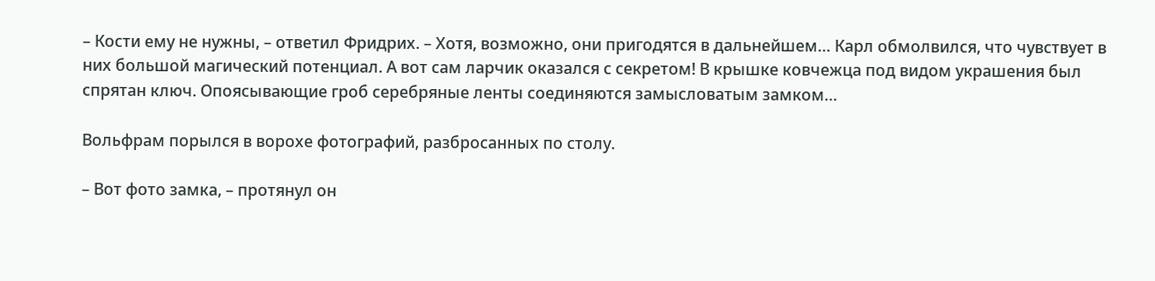– Кости ему не нужны, – ответил Фридрих. – Хотя, возможно, они пригодятся в дальнейшем… Карл обмолвился, что чувствует в них большой магический потенциал. А вот сам ларчик оказался с секретом! В крышке ковчежца под видом украшения был спрятан ключ. Опоясывающие гроб серебряные ленты соединяются замысловатым замком…

Вольфрам порылся в ворохе фотографий, разбросанных по столу.

– Вот фото замка, – протянул он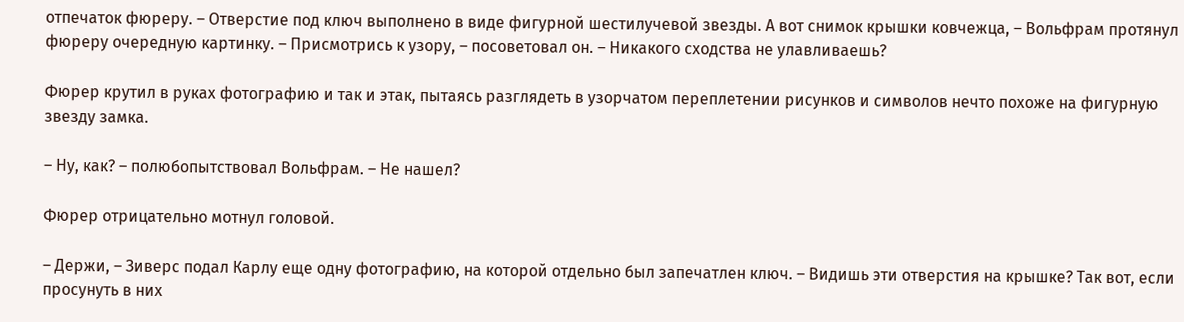отпечаток фюреру. – Отверстие под ключ выполнено в виде фигурной шестилучевой звезды. А вот снимок крышки ковчежца, – Вольфрам протянул фюреру очередную картинку. – Присмотрись к узору, – посоветовал он. – Никакого сходства не улавливаешь?

Фюрер крутил в руках фотографию и так и этак, пытаясь разглядеть в узорчатом переплетении рисунков и символов нечто похоже на фигурную звезду замка.

– Ну, как? – полюбопытствовал Вольфрам. – Не нашел?

Фюрер отрицательно мотнул головой.

– Держи, – Зиверс подал Карлу еще одну фотографию, на которой отдельно был запечатлен ключ. – Видишь эти отверстия на крышке? Так вот, если просунуть в них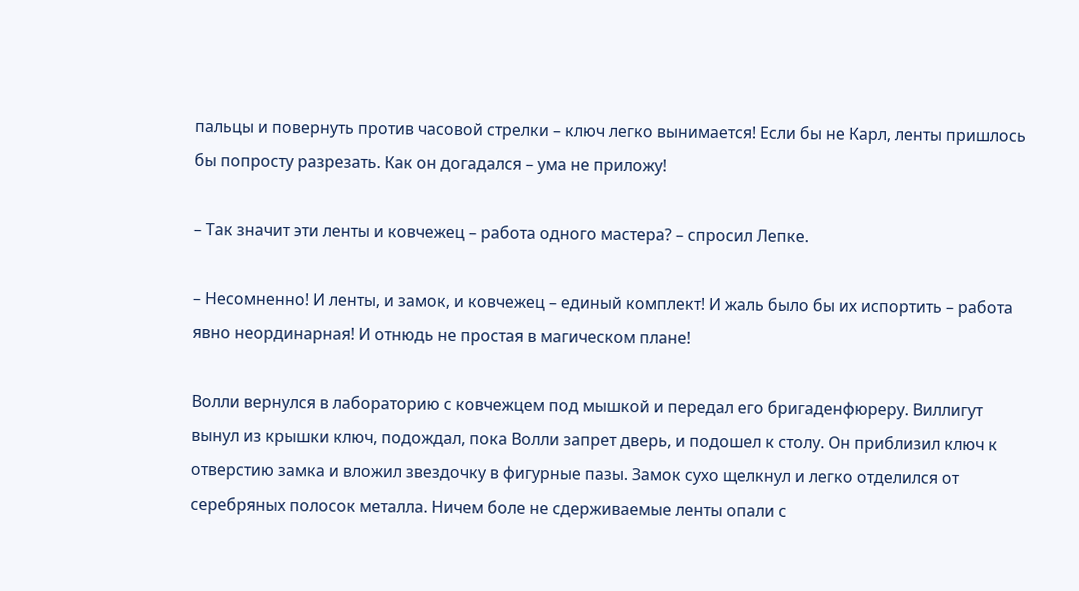пальцы и повернуть против часовой стрелки – ключ легко вынимается! Если бы не Карл, ленты пришлось бы попросту разрезать. Как он догадался – ума не приложу!

– Так значит эти ленты и ковчежец – работа одного мастера? – спросил Лепке.

– Несомненно! И ленты, и замок, и ковчежец – единый комплект! И жаль было бы их испортить – работа явно неординарная! И отнюдь не простая в магическом плане!

Волли вернулся в лабораторию с ковчежцем под мышкой и передал его бригаденфюреру. Виллигут вынул из крышки ключ, подождал, пока Волли запрет дверь, и подошел к столу. Он приблизил ключ к отверстию замка и вложил звездочку в фигурные пазы. Замок сухо щелкнул и легко отделился от серебряных полосок металла. Ничем боле не сдерживаемые ленты опали с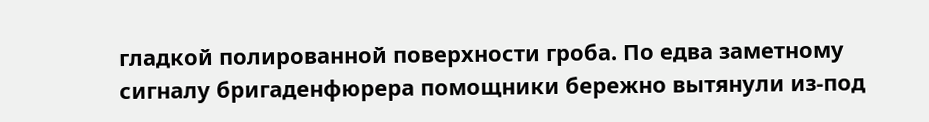гладкой полированной поверхности гроба. По едва заметному сигналу бригаденфюрера помощники бережно вытянули из-под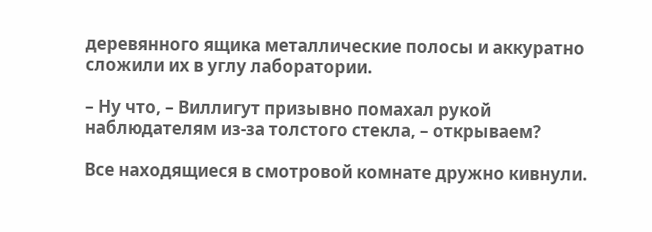деревянного ящика металлические полосы и аккуратно сложили их в углу лаборатории.

– Ну что, – Виллигут призывно помахал рукой наблюдателям из-за толстого стекла, – открываем?

Все находящиеся в смотровой комнате дружно кивнули.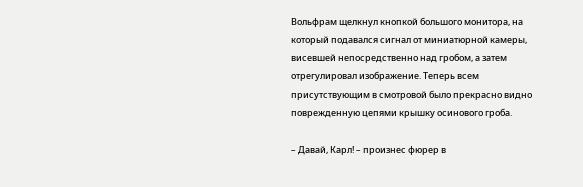Вольфрам щелкнул кнопкой большого монитора, на который подавался сигнал от миниатюрной камеры, висевшей непосредственно над гробом, а затем отрегулировал изображение. Теперь всем присутствующим в смотровой было прекрасно видно поврежденную цепями крышку осинового гроба.

– Давай, Карл! – произнес фюрер в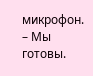микрофон. – Мы готовы.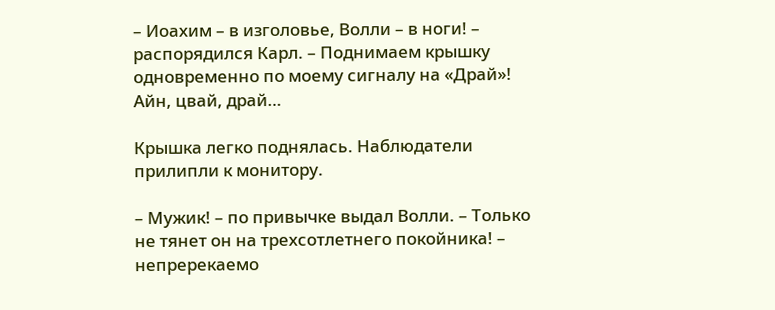– Иоахим – в изголовье, Волли – в ноги! – распорядился Карл. – Поднимаем крышку одновременно по моему сигналу на «Драй»! Айн, цвай, драй…

Крышка легко поднялась. Наблюдатели прилипли к монитору.

– Мужик! – по привычке выдал Волли. – Только не тянет он на трехсотлетнего покойника! – непререкаемо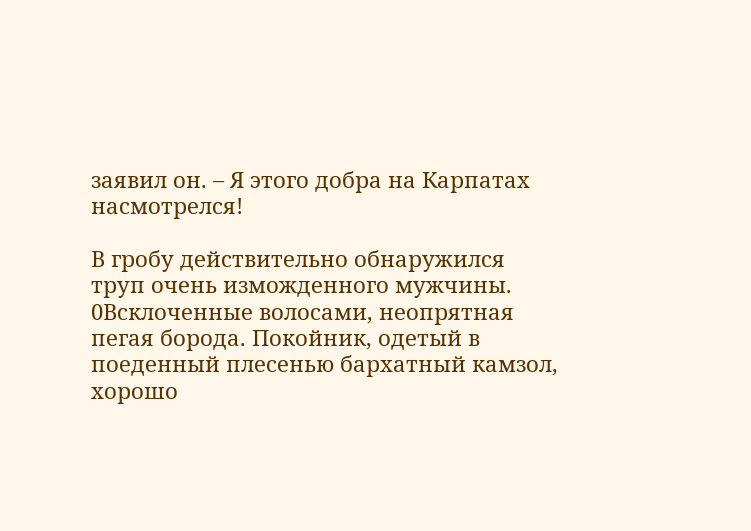заявил он. – Я этого добра на Карпатах насмотрелся!

В гробу действительно обнаружился труп очень изможденного мужчины. 0Всклоченные волосами, неопрятная пегая борода. Покойник, одетый в поеденный плесенью бархатный камзол, хорошо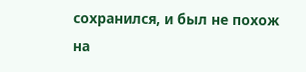сохранился, и был не похож на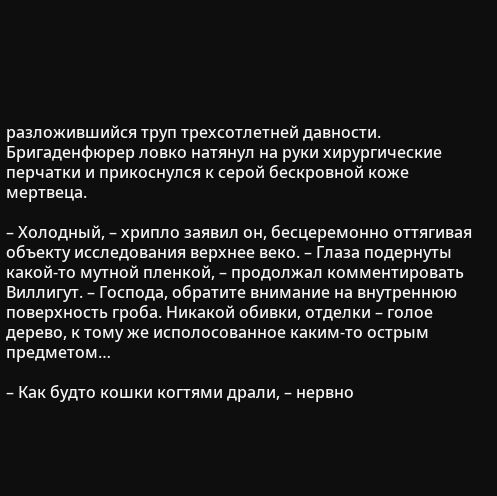разложившийся труп трехсотлетней давности. Бригаденфюрер ловко натянул на руки хирургические перчатки и прикоснулся к серой бескровной коже мертвеца.

– Холодный, – хрипло заявил он, бесцеремонно оттягивая объекту исследования верхнее веко. – Глаза подернуты какой-то мутной пленкой, – продолжал комментировать Виллигут. – Господа, обратите внимание на внутреннюю поверхность гроба. Никакой обивки, отделки – голое дерево, к тому же исполосованное каким-то острым предметом…

– Как будто кошки когтями драли, – нервно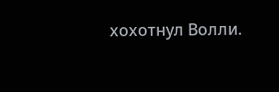хохотнул Волли.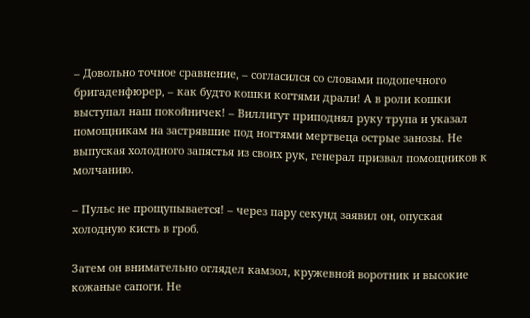– Довольно точное сравнение, – согласился со словами подопечного бригаденфюрер, – как будто кошки когтями драли! А в роли кошки выступал наш покойничек! – Виллигут приподнял руку трупа и указал помощникам на застрявшие под ногтями мертвеца острые занозы. Не выпуская холодного запястья из своих рук, генерал призвал помощников к молчанию.

– Пульс не прощупывается! – через пару секунд заявил он, опуская холодную кисть в гроб.

Затем он внимательно оглядел камзол, кружевной воротник и высокие кожаные сапоги. Не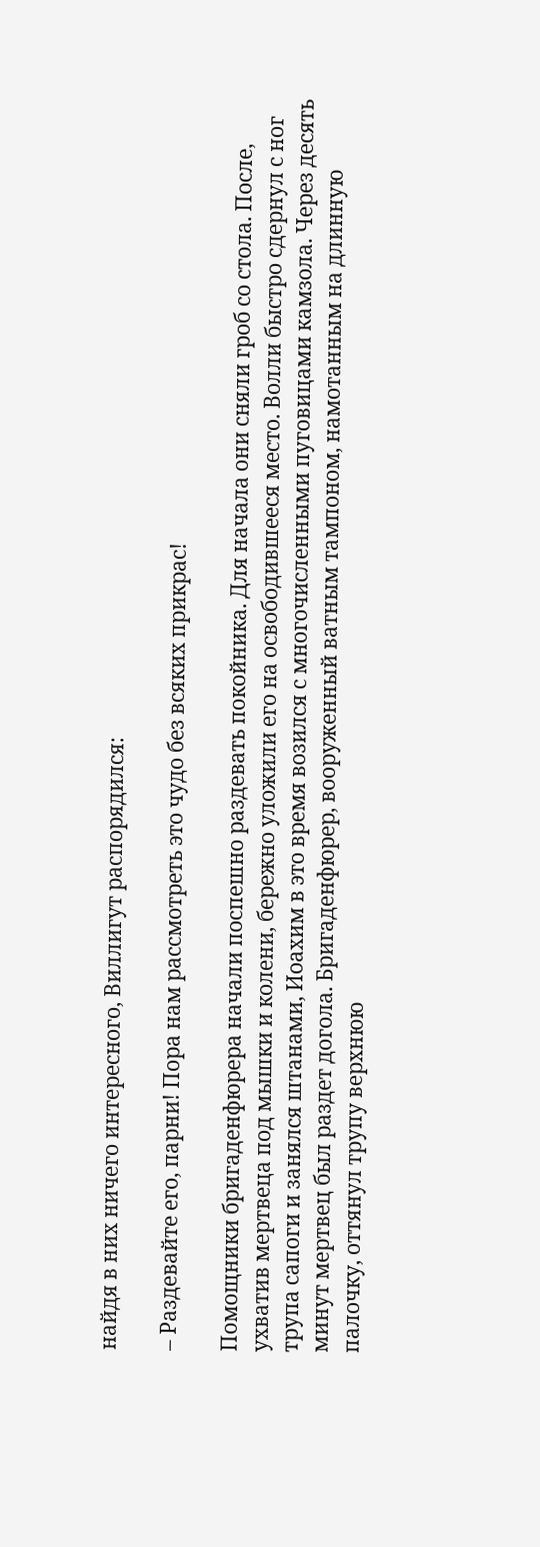найдя в них ничего интересного, Виллигут распорядился:

– Раздевайте его, парни! Пора нам рассмотреть это чудо без всяких прикрас!

Помощники бригаденфюрера начали поспешно раздевать покойника. Для начала они сняли гроб со стола. После, ухватив мертвеца под мышки и колени, бережно уложили его на освободившееся место. Волли быстро сдернул с ног трупа сапоги и занялся штанами, Иоахим в это время возился с многочисленными пуговицами камзола. Через десять минут мертвец был раздет догола. Бригаденфюрер, вооруженный ватным тампоном, намотанным на длинную палочку, оттянул трупу верхнюю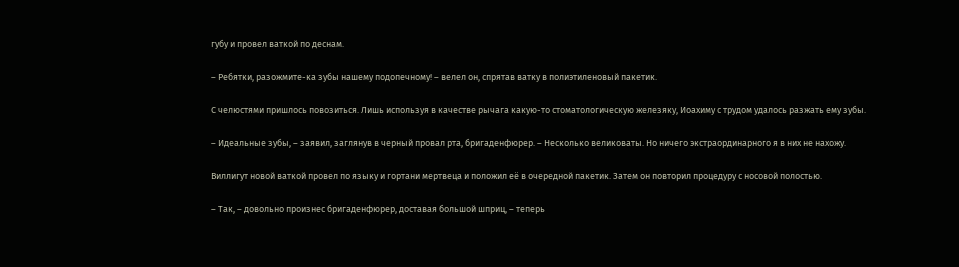губу и провел ваткой по деснам.

– Ребятки, разожмите-ка зубы нашему подопечному! – велел он, спрятав ватку в полиэтиленовый пакетик.

С челюстями пришлось повозиться. Лишь используя в качестве рычага какую-то стоматологическую железяку, Иоахиму с трудом удалось разжать ему зубы.

– Идеальные зубы, – заявил, заглянув в черный провал рта, бригаденфюрер. – Несколько великоваты. Но ничего экстраординарного я в них не нахожу.

Виллигут новой ваткой провел по языку и гортани мертвеца и положил её в очередной пакетик. Затем он повторил процедуру с носовой полостью.

– Так, – довольно произнес бригаденфюрер, доставая большой шприц, – теперь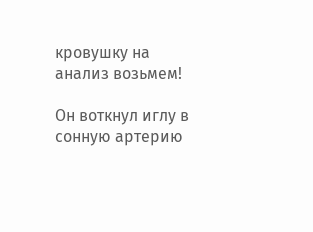кровушку на анализ возьмем!

Он воткнул иглу в сонную артерию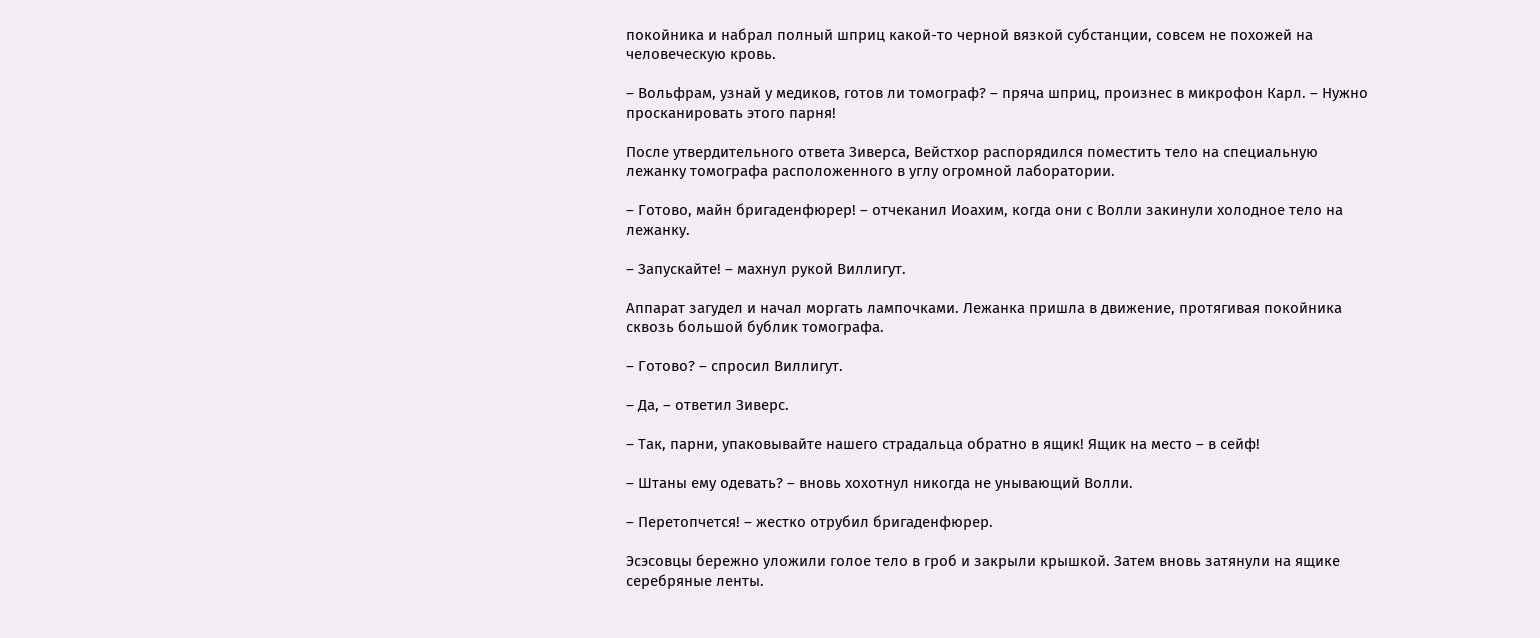покойника и набрал полный шприц какой-то черной вязкой субстанции, совсем не похожей на человеческую кровь.

– Вольфрам, узнай у медиков, готов ли томограф? – пряча шприц, произнес в микрофон Карл. – Нужно просканировать этого парня!

После утвердительного ответа Зиверса, Вейстхор распорядился поместить тело на специальную лежанку томографа расположенного в углу огромной лаборатории.

– Готово, майн бригаденфюрер! – отчеканил Иоахим, когда они с Волли закинули холодное тело на лежанку.

– Запускайте! – махнул рукой Виллигут.

Аппарат загудел и начал моргать лампочками. Лежанка пришла в движение, протягивая покойника сквозь большой бублик томографа.

– Готово? – спросил Виллигут.

– Да, – ответил Зиверс.

– Так, парни, упаковывайте нашего страдальца обратно в ящик! Ящик на место – в сейф!

– Штаны ему одевать? – вновь хохотнул никогда не унывающий Волли.

– Перетопчется! – жестко отрубил бригаденфюрер.

Эсэсовцы бережно уложили голое тело в гроб и закрыли крышкой. Затем вновь затянули на ящике серебряные ленты.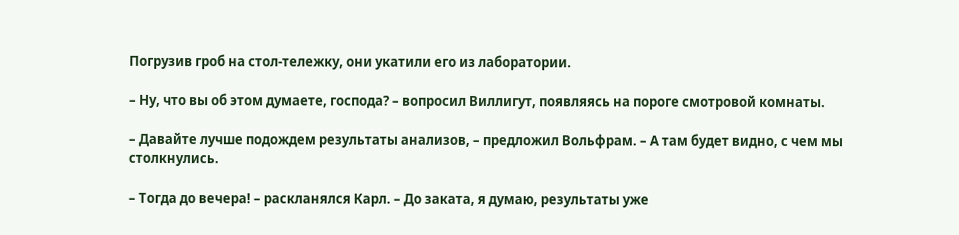Погрузив гроб на стол-тележку, они укатили его из лаборатории.

– Ну, что вы об этом думаете, господа? – вопросил Виллигут, появляясь на пороге смотровой комнаты.

– Давайте лучше подождем результаты анализов, – предложил Вольфрам. – А там будет видно, с чем мы столкнулись.

– Тогда до вечера! – раскланялся Карл. – До заката, я думаю, результаты уже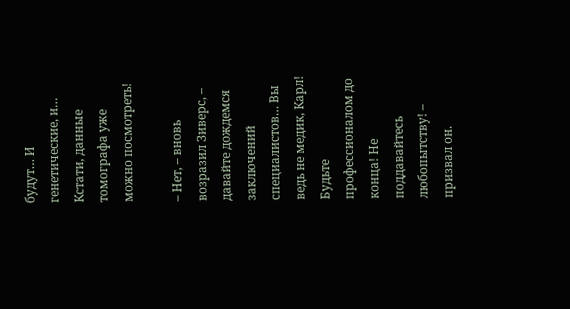будут… И генетические, и… Кстати, данные томографа уже можно посмотреть!

– Нет, – вновь возразил Зиверс, – давайте дождемся заключений специалистов… Вы ведь не медик, Карл! Будьте профессионалом до конца! Не поддавайтесь любопытству! – призвал он.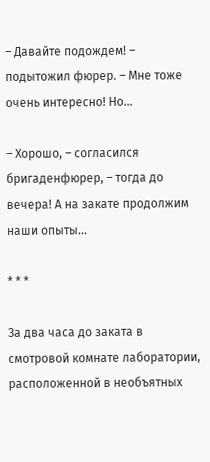– Давайте подождем! – подытожил фюрер. – Мне тоже очень интересно! Но…

– Хорошо, – согласился бригаденфюрер, – тогда до вечера! А на закате продолжим наши опыты…

* * *

За два часа до заката в смотровой комнате лаборатории, расположенной в необъятных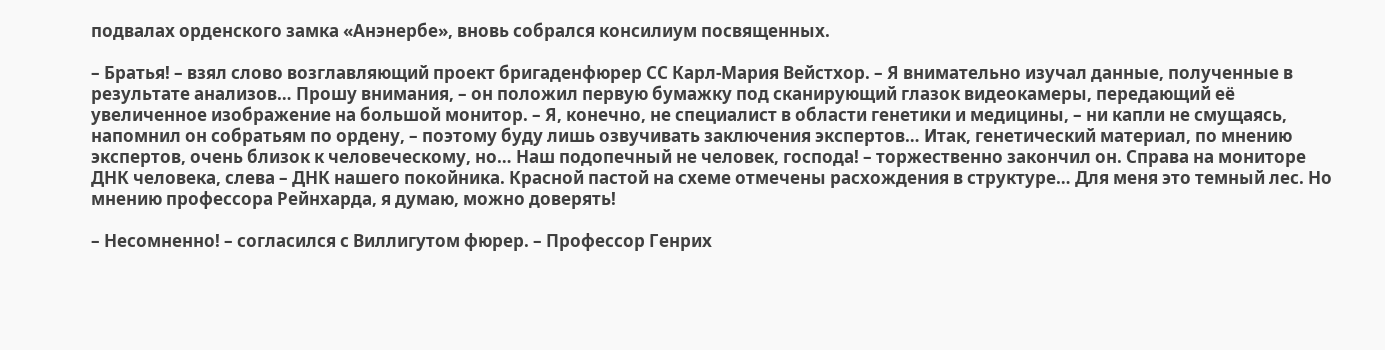подвалах орденского замка «Анэнербе», вновь собрался консилиум посвященных.

– Братья! – взял слово возглавляющий проект бригаденфюрер СС Карл-Мария Вейстхор. – Я внимательно изучал данные, полученные в результате анализов… Прошу внимания, – он положил первую бумажку под сканирующий глазок видеокамеры, передающий её увеличенное изображение на большой монитор. – Я, конечно, не специалист в области генетики и медицины, – ни капли не смущаясь, напомнил он собратьям по ордену, – поэтому буду лишь озвучивать заключения экспертов… Итак, генетический материал, по мнению экспертов, очень близок к человеческому, но… Наш подопечный не человек, господа! – торжественно закончил он. Справа на мониторе ДНК человека, слева – ДНК нашего покойника. Красной пастой на схеме отмечены расхождения в структуре… Для меня это темный лес. Но мнению профессора Рейнхарда, я думаю, можно доверять!

– Несомненно! – согласился с Виллигутом фюрер. – Профессор Генрих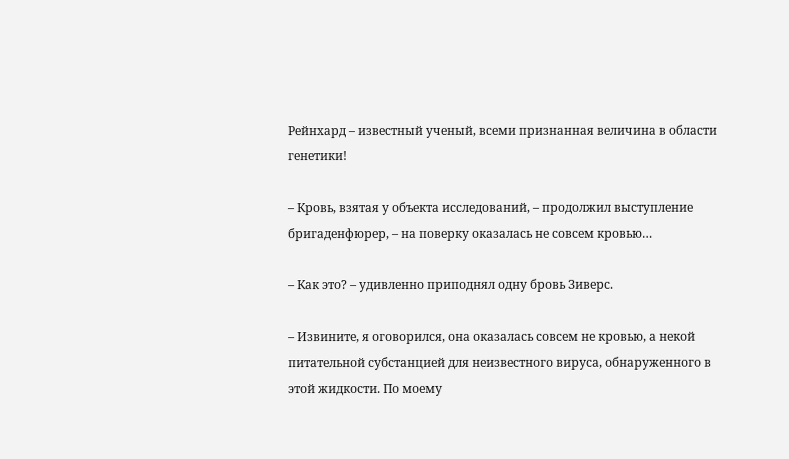Рейнхард – известный ученый, всеми признанная величина в области генетики!

– Кровь, взятая у объекта исследований, – продолжил выступление бригаденфюрер, – на поверку оказалась не совсем кровью…

– Как это? – удивленно приподнял одну бровь Зиверс.

– Извините, я оговорился, она оказалась совсем не кровью, а некой питательной субстанцией для неизвестного вируса, обнаруженного в этой жидкости. По моему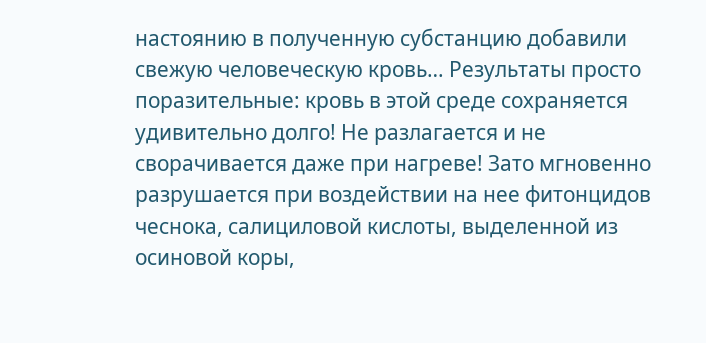настоянию в полученную субстанцию добавили свежую человеческую кровь… Результаты просто поразительные: кровь в этой среде сохраняется удивительно долго! Не разлагается и не сворачивается даже при нагреве! Зато мгновенно разрушается при воздействии на нее фитонцидов чеснока, салициловой кислоты, выделенной из осиновой коры,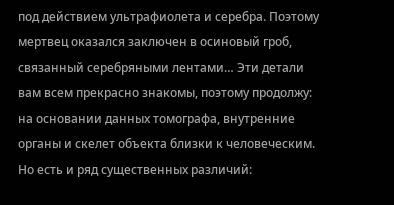под действием ультрафиолета и серебра. Поэтому мертвец оказался заключен в осиновый гроб, связанный серебряными лентами… Эти детали вам всем прекрасно знакомы, поэтому продолжу: на основании данных томографа, внутренние органы и скелет объекта близки к человеческим. Но есть и ряд существенных различий: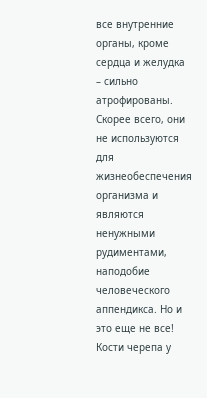все внутренние органы, кроме сердца и желудка – сильно атрофированы. Скорее всего, они не используются для жизнеобеспечения организма и являются ненужными рудиментами, наподобие человеческого аппендикса. Но и это еще не все! Кости черепа у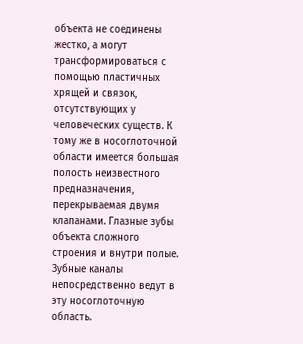объекта не соединены жестко, а могут трансформироваться с помощью пластичных хрящей и связок, отсутствующих у человеческих существ. К тому же в носоглоточной области имеется большая полость неизвестного предназначения, перекрываемая двумя клапанами. Глазные зубы объекта сложного строения и внутри полые. Зубные каналы непосредственно ведут в эту носоглоточную область.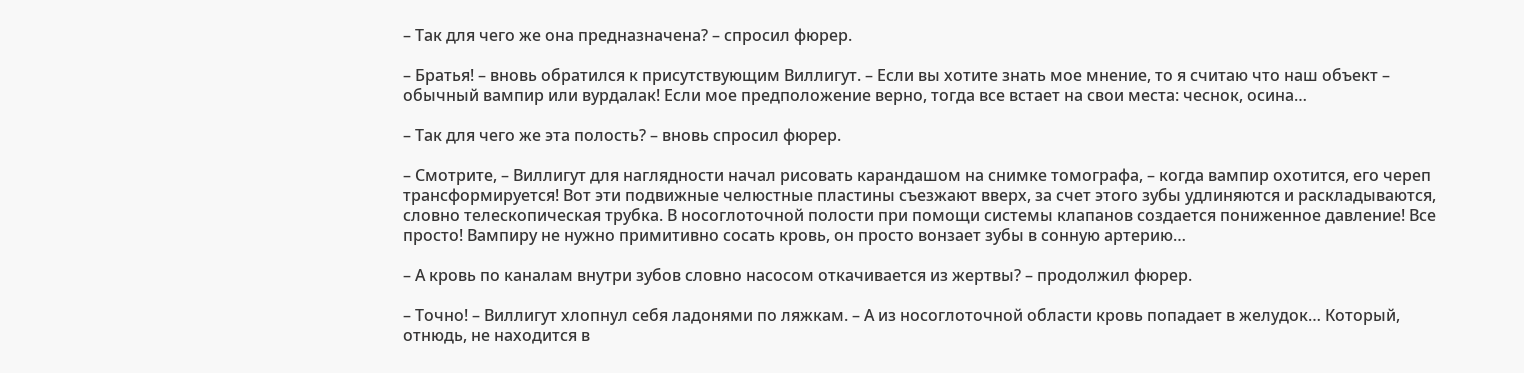– Так для чего же она предназначена? – спросил фюрер.

– Братья! – вновь обратился к присутствующим Виллигут. – Если вы хотите знать мое мнение, то я считаю что наш объект – обычный вампир или вурдалак! Если мое предположение верно, тогда все встает на свои места: чеснок, осина…

– Так для чего же эта полость? – вновь спросил фюрер.

– Смотрите, – Виллигут для наглядности начал рисовать карандашом на снимке томографа, – когда вампир охотится, его череп трансформируется! Вот эти подвижные челюстные пластины съезжают вверх, за счет этого зубы удлиняются и раскладываются, словно телескопическая трубка. В носоглоточной полости при помощи системы клапанов создается пониженное давление! Все просто! Вампиру не нужно примитивно сосать кровь, он просто вонзает зубы в сонную артерию…

– А кровь по каналам внутри зубов словно насосом откачивается из жертвы? – продолжил фюрер.

– Точно! – Виллигут хлопнул себя ладонями по ляжкам. – А из носоглоточной области кровь попадает в желудок… Который, отнюдь, не находится в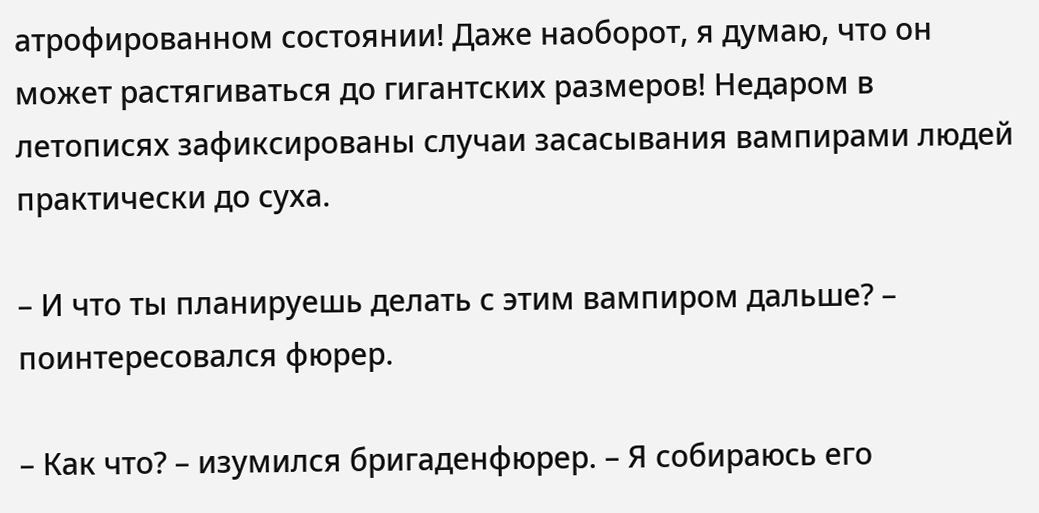атрофированном состоянии! Даже наоборот, я думаю, что он может растягиваться до гигантских размеров! Недаром в летописях зафиксированы случаи засасывания вампирами людей практически до суха.

– И что ты планируешь делать с этим вампиром дальше? – поинтересовался фюрер.

– Как что? – изумился бригаденфюрер. – Я собираюсь его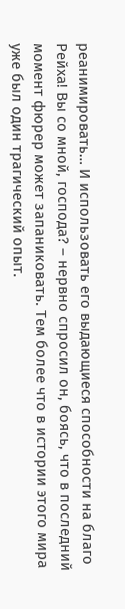реанимировать… И использовать его выдающиеся способности на благо Рейха! Вы со мной, господа? – нервно спросил он, боясь, что в последний момент фюрер может запаниковать. Тем более что в истории этого мира уже был один трагический опыт.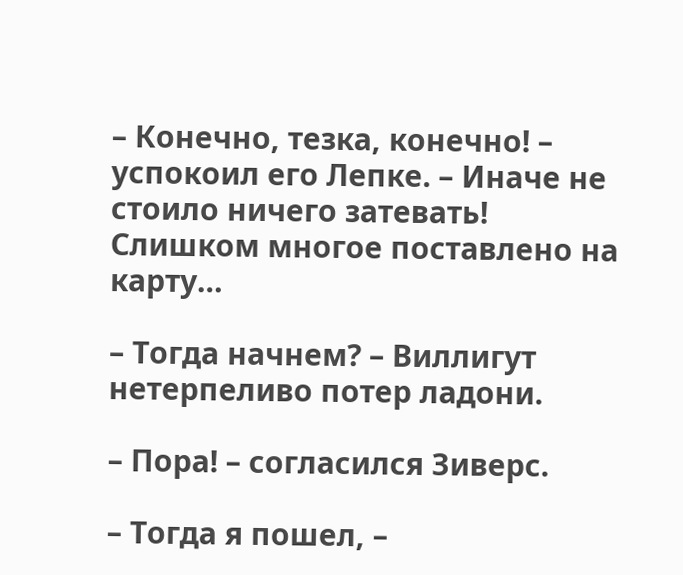– Конечно, тезка, конечно! – успокоил его Лепке. – Иначе не стоило ничего затевать! Слишком многое поставлено на карту…

– Тогда начнем? – Виллигут нетерпеливо потер ладони.

– Пора! – согласился Зиверс.

– Тогда я пошел, –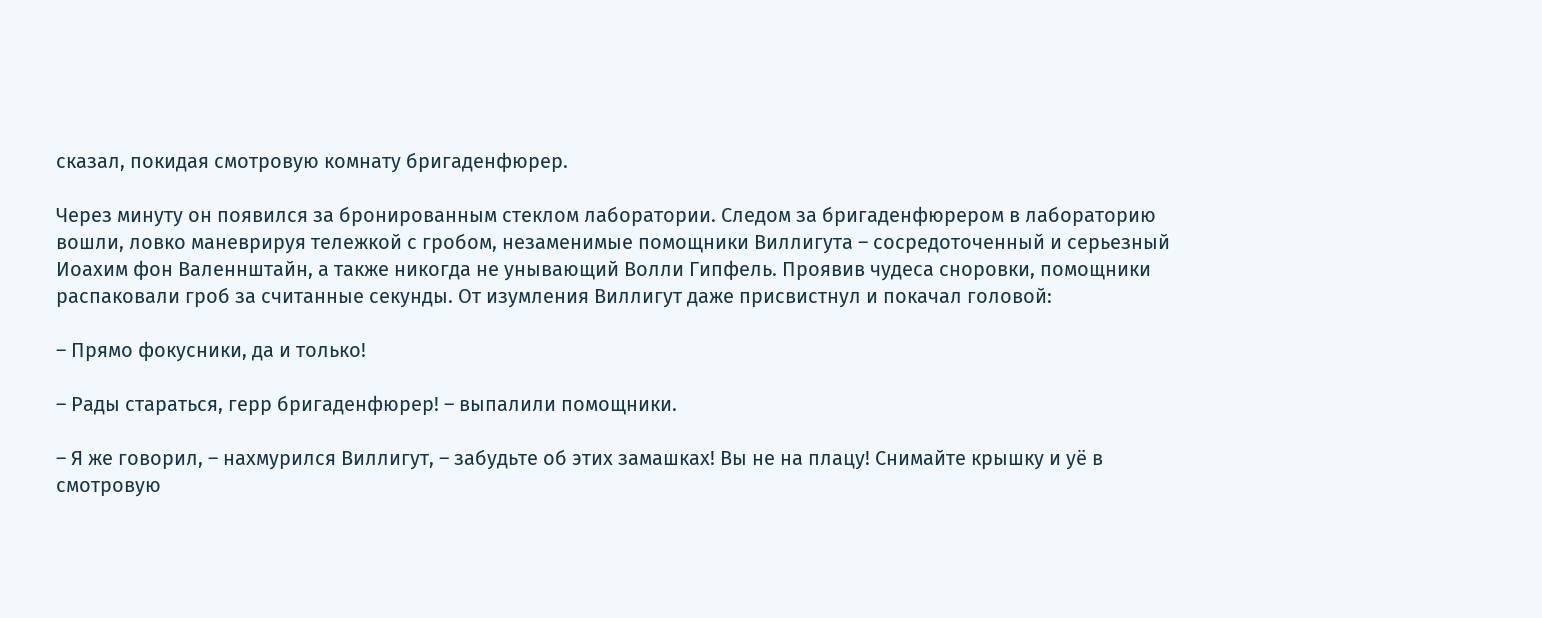сказал, покидая смотровую комнату бригаденфюрер.

Через минуту он появился за бронированным стеклом лаборатории. Следом за бригаденфюрером в лабораторию вошли, ловко маневрируя тележкой с гробом, незаменимые помощники Виллигута – сосредоточенный и серьезный Иоахим фон Валеннштайн, а также никогда не унывающий Волли Гипфель. Проявив чудеса сноровки, помощники распаковали гроб за считанные секунды. От изумления Виллигут даже присвистнул и покачал головой:

– Прямо фокусники, да и только!

– Рады стараться, герр бригаденфюрер! – выпалили помощники.

– Я же говорил, – нахмурился Виллигут, – забудьте об этих замашках! Вы не на плацу! Снимайте крышку и уё в смотровую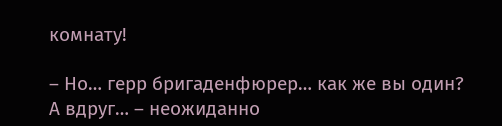комнату!

– Но… герр бригаденфюрер… как же вы один? А вдруг… – неожиданно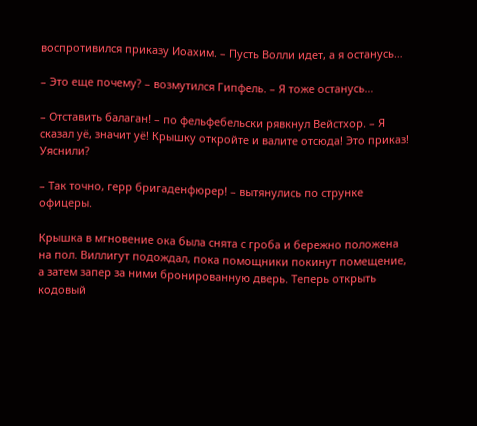воспротивился приказу Иоахим. – Пусть Волли идет, а я останусь…

– Это еще почему? – возмутился Гипфель. – Я тоже останусь…

– Отставить балаган! – по фельфебельски рявкнул Вейстхор. – Я сказал уё, значит уё! Крышку откройте и валите отсюда! Это приказ! Уяснили?

– Так точно, герр бригаденфюрер! – вытянулись по струнке офицеры.

Крышка в мгновение ока была снята с гроба и бережно положена на пол. Виллигут подождал, пока помощники покинут помещение, а затем запер за ними бронированную дверь. Теперь открыть кодовый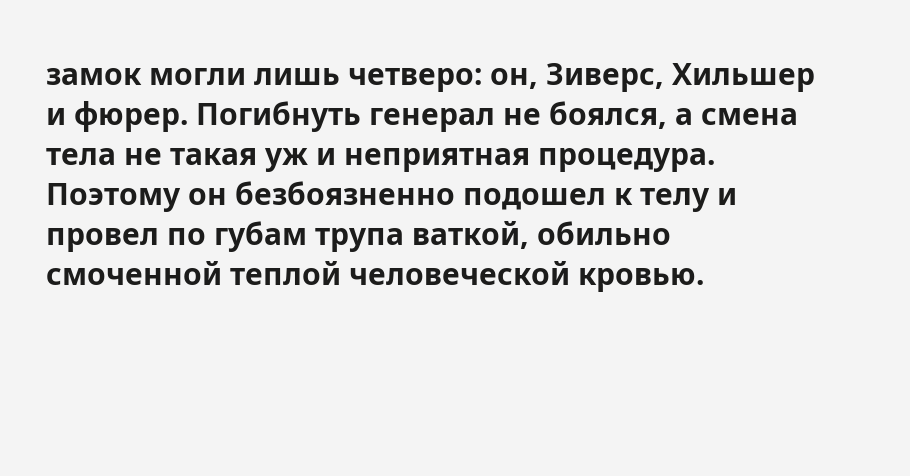замок могли лишь четверо: он, Зиверс, Хильшер и фюрер. Погибнуть генерал не боялся, а смена тела не такая уж и неприятная процедура. Поэтому он безбоязненно подошел к телу и провел по губам трупа ваткой, обильно смоченной теплой человеческой кровью.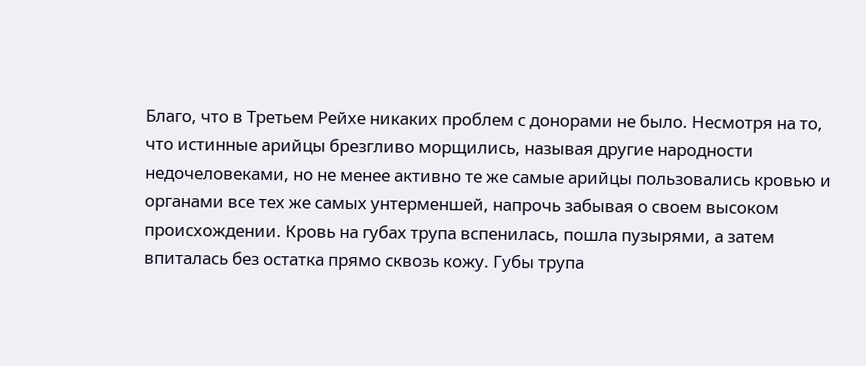Благо, что в Третьем Рейхе никаких проблем с донорами не было. Несмотря на то, что истинные арийцы брезгливо морщились, называя другие народности недочеловеками, но не менее активно те же самые арийцы пользовались кровью и органами все тех же самых унтерменшей, напрочь забывая о своем высоком происхождении. Кровь на губах трупа вспенилась, пошла пузырями, а затем впиталась без остатка прямо сквозь кожу. Губы трупа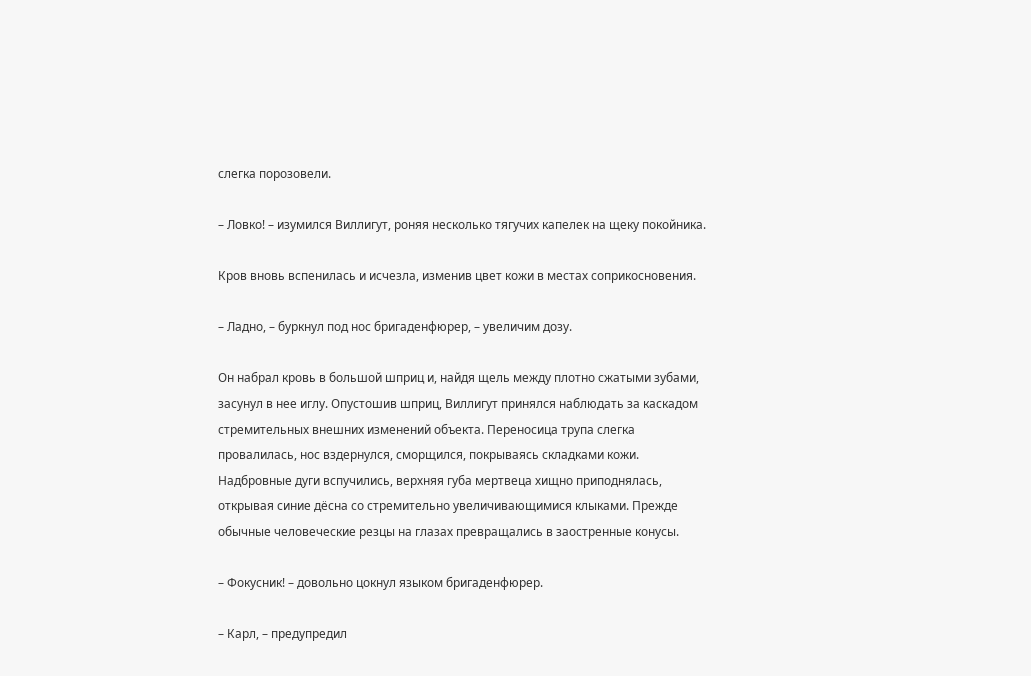слегка порозовели.

– Ловко! – изумился Виллигут, роняя несколько тягучих капелек на щеку покойника.

Кров вновь вспенилась и исчезла, изменив цвет кожи в местах соприкосновения.

– Ладно, – буркнул под нос бригаденфюрер, – увеличим дозу.

Он набрал кровь в большой шприц и, найдя щель между плотно сжатыми зубами, засунул в нее иглу. Опустошив шприц, Виллигут принялся наблюдать за каскадом стремительных внешних изменений объекта. Переносица трупа слегка провалилась, нос вздернулся, сморщился, покрываясь складками кожи. Надбровные дуги вспучились, верхняя губа мертвеца хищно приподнялась, открывая синие дёсна со стремительно увеличивающимися клыками. Прежде обычные человеческие резцы на глазах превращались в заостренные конусы.

– Фокусник! – довольно цокнул языком бригаденфюрер.

– Карл, – предупредил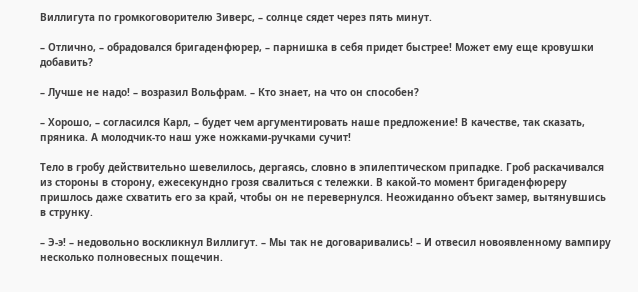Виллигута по громкоговорителю Зиверс, – солнце сядет через пять минут.

– Отлично, – обрадовался бригаденфюрер, – парнишка в себя придет быстрее! Может ему еще кровушки добавить?

– Лучше не надо! – возразил Вольфрам. – Кто знает, на что он способен?

– Хорошо, – согласился Карл, – будет чем аргументировать наше предложение! В качестве, так сказать, пряника. А молодчик-то наш уже ножками-ручками сучит!

Тело в гробу действительно шевелилось, дергаясь, словно в эпилептическом припадке. Гроб раскачивался из стороны в сторону, ежесекундно грозя свалиться с тележки. В какой-то момент бригаденфюреру пришлось даже схватить его за край, чтобы он не перевернулся. Неожиданно объект замер, вытянувшись в струнку.

– Э-э! – недовольно воскликнул Виллигут. – Мы так не договаривались! – И отвесил новоявленному вампиру несколько полновесных пощечин.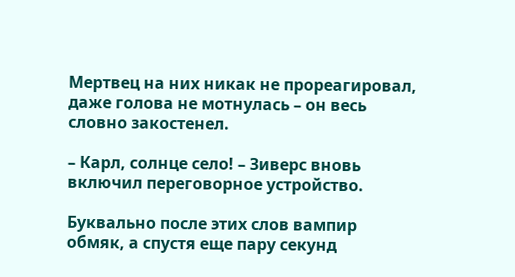Мертвец на них никак не прореагировал, даже голова не мотнулась – он весь словно закостенел.

– Карл, солнце село! – Зиверс вновь включил переговорное устройство.

Буквально после этих слов вампир обмяк, а спустя еще пару секунд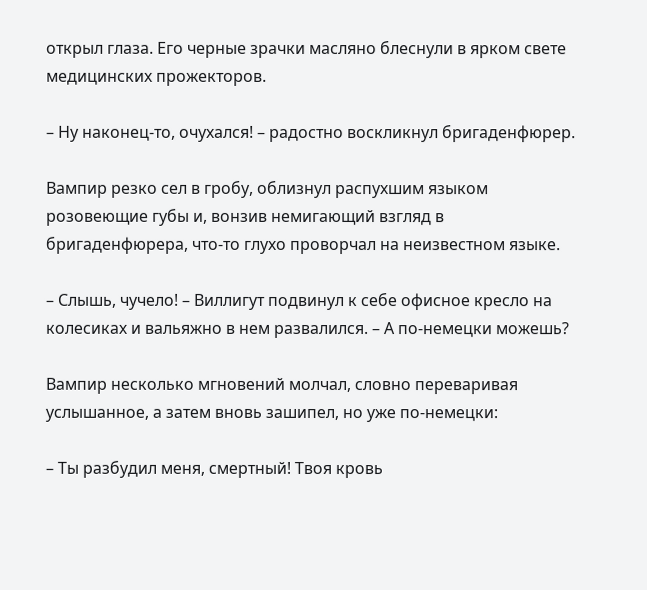открыл глаза. Его черные зрачки масляно блеснули в ярком свете медицинских прожекторов.

– Ну наконец-то, очухался! – радостно воскликнул бригаденфюрер.

Вампир резко сел в гробу, облизнул распухшим языком розовеющие губы и, вонзив немигающий взгляд в бригаденфюрера, что-то глухо проворчал на неизвестном языке.

– Слышь, чучело! – Виллигут подвинул к себе офисное кресло на колесиках и вальяжно в нем развалился. – А по-немецки можешь?

Вампир несколько мгновений молчал, словно переваривая услышанное, а затем вновь зашипел, но уже по-немецки:

– Ты разбудил меня, смертный! Твоя кровь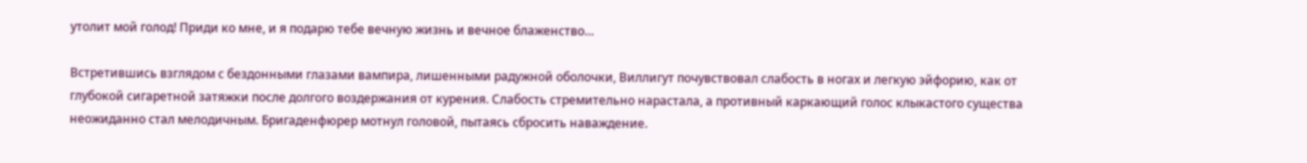утолит мой голод! Приди ко мне, и я подарю тебе вечную жизнь и вечное блаженство…

Встретившись взглядом с бездонными глазами вампира, лишенными радужной оболочки, Виллигут почувствовал слабость в ногах и легкую эйфорию, как от глубокой сигаретной затяжки после долгого воздержания от курения. Слабость стремительно нарастала, а противный каркающий голос клыкастого существа неожиданно стал мелодичным. Бригаденфюрер мотнул головой, пытаясь сбросить наваждение.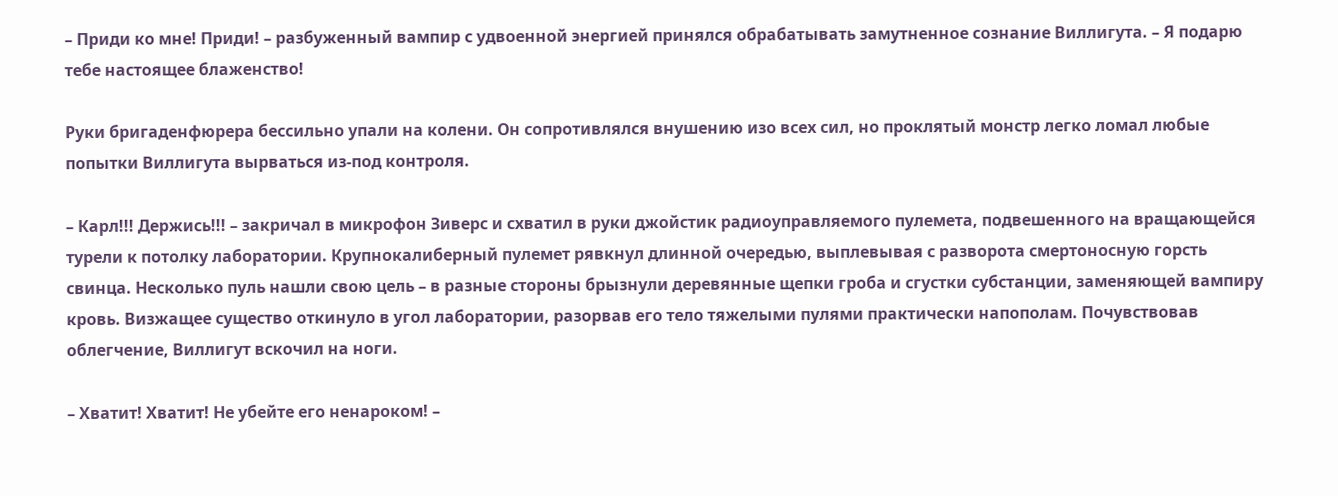– Приди ко мне! Приди! – разбуженный вампир с удвоенной энергией принялся обрабатывать замутненное сознание Виллигута. – Я подарю тебе настоящее блаженство!

Руки бригаденфюрера бессильно упали на колени. Он сопротивлялся внушению изо всех сил, но проклятый монстр легко ломал любые попытки Виллигута вырваться из-под контроля.

– Карл!!! Держись!!! – закричал в микрофон Зиверс и схватил в руки джойстик радиоуправляемого пулемета, подвешенного на вращающейся турели к потолку лаборатории. Крупнокалиберный пулемет рявкнул длинной очередью, выплевывая с разворота смертоносную горсть свинца. Несколько пуль нашли свою цель – в разные стороны брызнули деревянные щепки гроба и сгустки субстанции, заменяющей вампиру кровь. Визжащее существо откинуло в угол лаборатории, разорвав его тело тяжелыми пулями практически напополам. Почувствовав облегчение, Виллигут вскочил на ноги.

– Хватит! Хватит! Не убейте его ненароком! –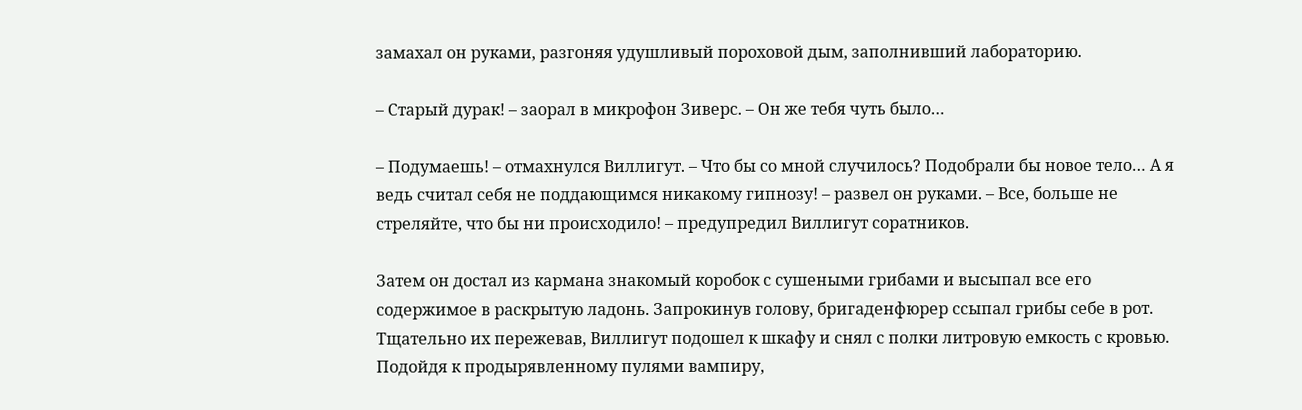замахал он руками, разгоняя удушливый пороховой дым, заполнивший лабораторию.

– Старый дурак! – заорал в микрофон Зиверс. – Он же тебя чуть было…

– Подумаешь! – отмахнулся Виллигут. – Что бы со мной случилось? Подобрали бы новое тело… А я ведь считал себя не поддающимся никакому гипнозу! – развел он руками. – Все, больше не стреляйте, что бы ни происходило! – предупредил Виллигут соратников.

Затем он достал из кармана знакомый коробок с сушеными грибами и высыпал все его содержимое в раскрытую ладонь. Запрокинув голову, бригаденфюрер ссыпал грибы себе в рот. Тщательно их пережевав, Виллигут подошел к шкафу и снял с полки литровую емкость с кровью. Подойдя к продырявленному пулями вампиру,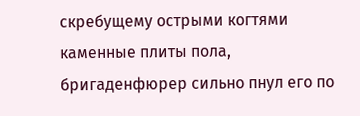скребущему острыми когтями каменные плиты пола, бригаденфюрер сильно пнул его по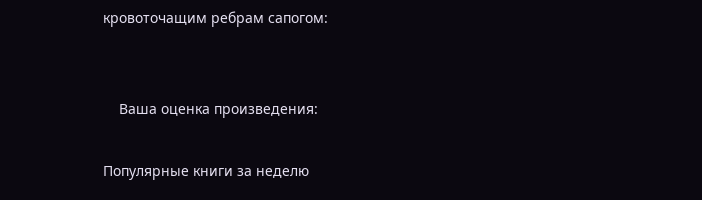кровоточащим ребрам сапогом:


    Ваша оценка произведения:

Популярные книги за неделю